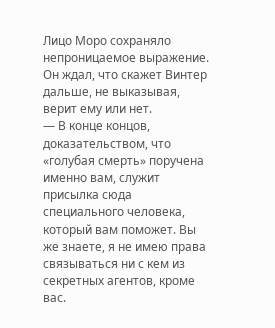Лицо Моро сохраняло непроницаемое выражение. Он ждал, что скажет Винтер дальше, не выказывая, верит ему или нет.
— В конце концов, доказательством, что «голубая смерть» поручена именно вам, служит присылка сюда специального человека, который вам поможет. Вы же знаете, я не имею права связываться ни с кем из секретных агентов, кроме вас.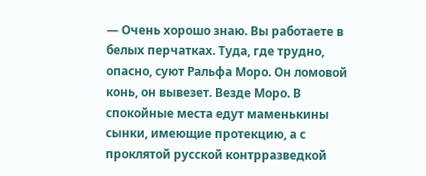— Очень хорошо знаю. Вы работаете в белых перчатках. Туда, где трудно, опасно, суют Ральфа Моро. Он ломовой конь, он вывезет. Везде Моро. В спокойные места едут маменькины сынки, имеющие протекцию, а с проклятой русской контрразведкой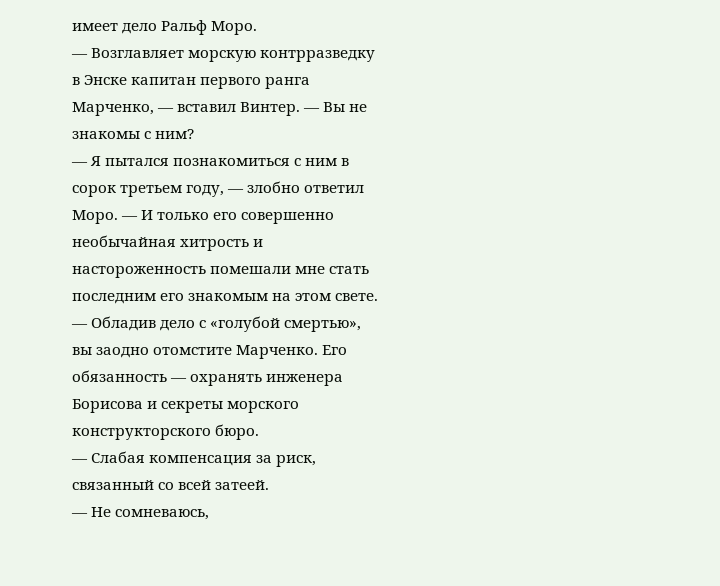имеет дело Ральф Моро.
— Возглавляет морскую контрразведку в Энске капитан первого ранга Марченко, — вставил Винтер. — Вы не знакомы с ним?
— Я пытался познакомиться с ним в сорок третьем году, — злобно ответил Моро. — И только его совершенно необычайная хитрость и настороженность помешали мне стать последним его знакомым на этом свете.
— Обладив дело с «голубой смертью», вы заодно отомстите Марченко. Его обязанность — охранять инженера Борисова и секреты морского конструкторского бюро.
— Слабая компенсация за риск, связанный со всей затеей.
— Не сомневаюсь,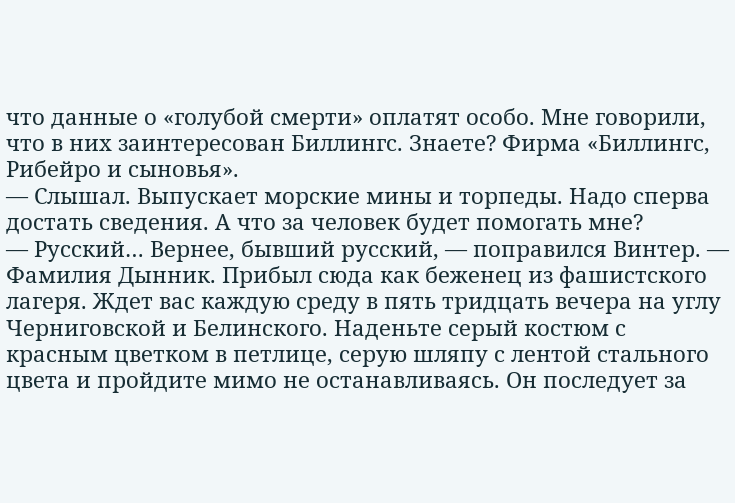что данные о «голубой смерти» оплатят особо. Мне говорили, что в них заинтересован Биллингс. Знаете? Фирма «Биллингс, Рибейро и сыновья».
— Слышал. Выпускает морские мины и торпеды. Надо сперва достать сведения. А что за человек будет помогать мне?
— Русский… Вернее, бывший русский, — поправился Винтер. — Фамилия Дынник. Прибыл сюда как беженец из фашистского лагеря. Ждет вас каждую среду в пять тридцать вечера на углу Черниговской и Белинского. Наденьте серый костюм с красным цветком в петлице, серую шляпу с лентой стального цвета и пройдите мимо не останавливаясь. Он последует за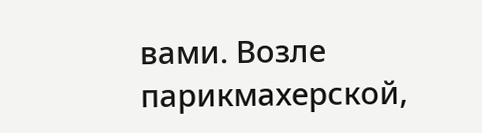вами. Возле парикмахерской,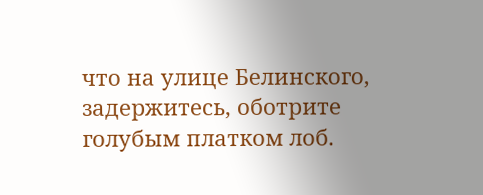что на улице Белинского, задержитесь, оботрите голубым платком лоб.